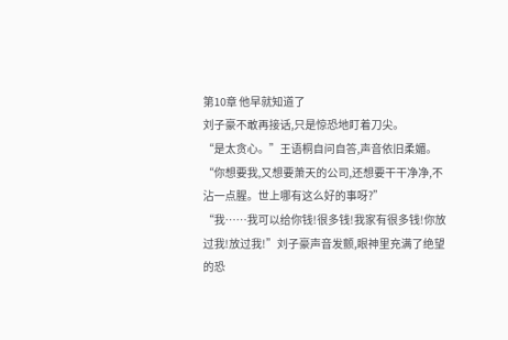第10章 他早就知道了
刘子豪不敢再接话,只是惊恐地盯着刀尖。
“是太贪心。”王语桐自问自答,声音依旧柔媚。
“你想要我,又想要萧天的公司,还想要干干净净,不沾一点腥。世上哪有这么好的事呀?”
“我……我可以给你钱!很多钱!我家有很多钱!你放过我!放过我!”刘子豪声音发颤,眼神里充满了绝望的恐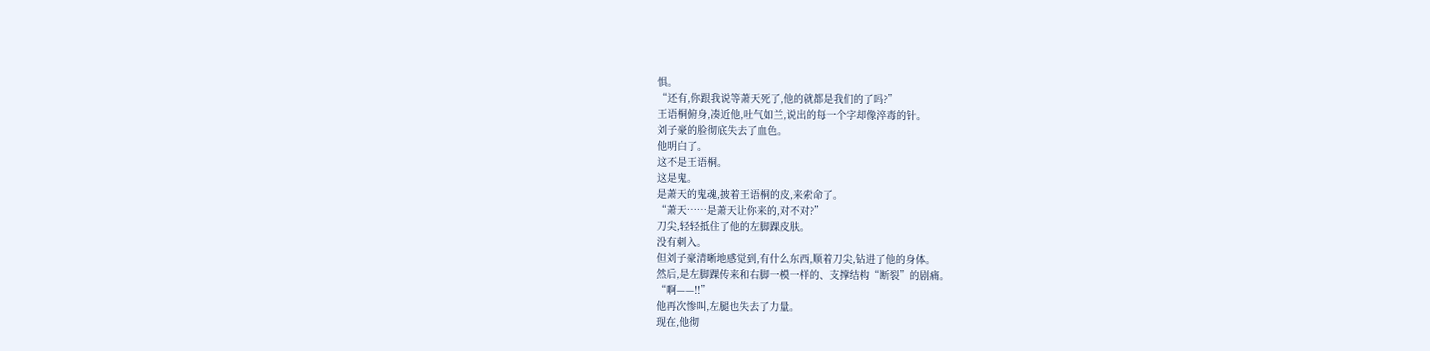惧。
“还有,你跟我说等萧天死了,他的就都是我们的了吗?”
王语桐俯身,凑近他,吐气如兰,说出的每一个字却像淬毒的针。
刘子豪的脸彻底失去了血色。
他明白了。
这不是王语桐。
这是鬼。
是萧天的鬼魂,披着王语桐的皮,来索命了。
“萧天……是萧天让你来的,对不对?”
刀尖,轻轻抵住了他的左脚踝皮肤。
没有刺入。
但刘子豪清晰地感觉到,有什么东西,顺着刀尖,钻进了他的身体。
然后,是左脚踝传来和右脚一模一样的、支撑结构“断裂”的剧痛。
“啊——!!”
他再次惨叫,左腿也失去了力量。
现在,他彻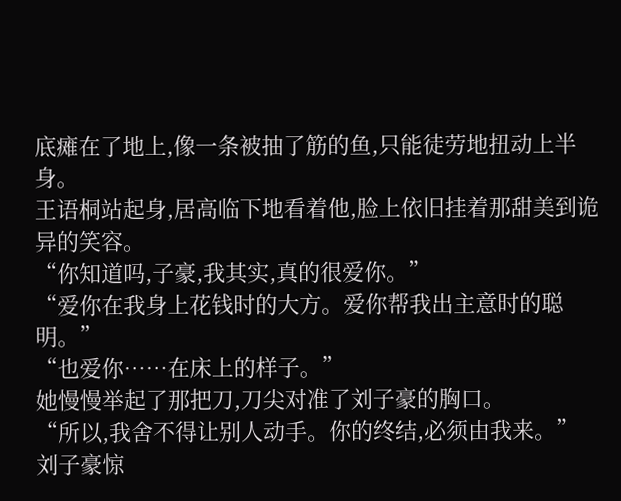底瘫在了地上,像一条被抽了筋的鱼,只能徒劳地扭动上半身。
王语桐站起身,居高临下地看着他,脸上依旧挂着那甜美到诡异的笑容。
“你知道吗,子豪,我其实,真的很爱你。”
“爱你在我身上花钱时的大方。爱你帮我出主意时的聪明。”
“也爱你……在床上的样子。”
她慢慢举起了那把刀,刀尖对准了刘子豪的胸口。
“所以,我舍不得让别人动手。你的终结,必须由我来。”
刘子豪惊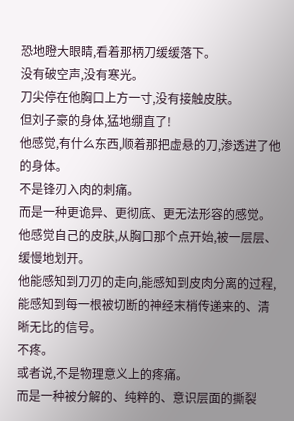恐地瞪大眼睛,看着那柄刀缓缓落下。
没有破空声,没有寒光。
刀尖停在他胸口上方一寸,没有接触皮肤。
但刘子豪的身体,猛地绷直了!
他感觉,有什么东西,顺着那把虚悬的刀,渗透进了他的身体。
不是锋刃入肉的刺痛。
而是一种更诡异、更彻底、更无法形容的感觉。
他感觉自己的皮肤,从胸口那个点开始,被一层层、缓慢地划开。
他能感知到刀刃的走向,能感知到皮肉分离的过程,能感知到每一根被切断的神经末梢传递来的、清晰无比的信号。
不疼。
或者说,不是物理意义上的疼痛。
而是一种被分解的、纯粹的、意识层面的撕裂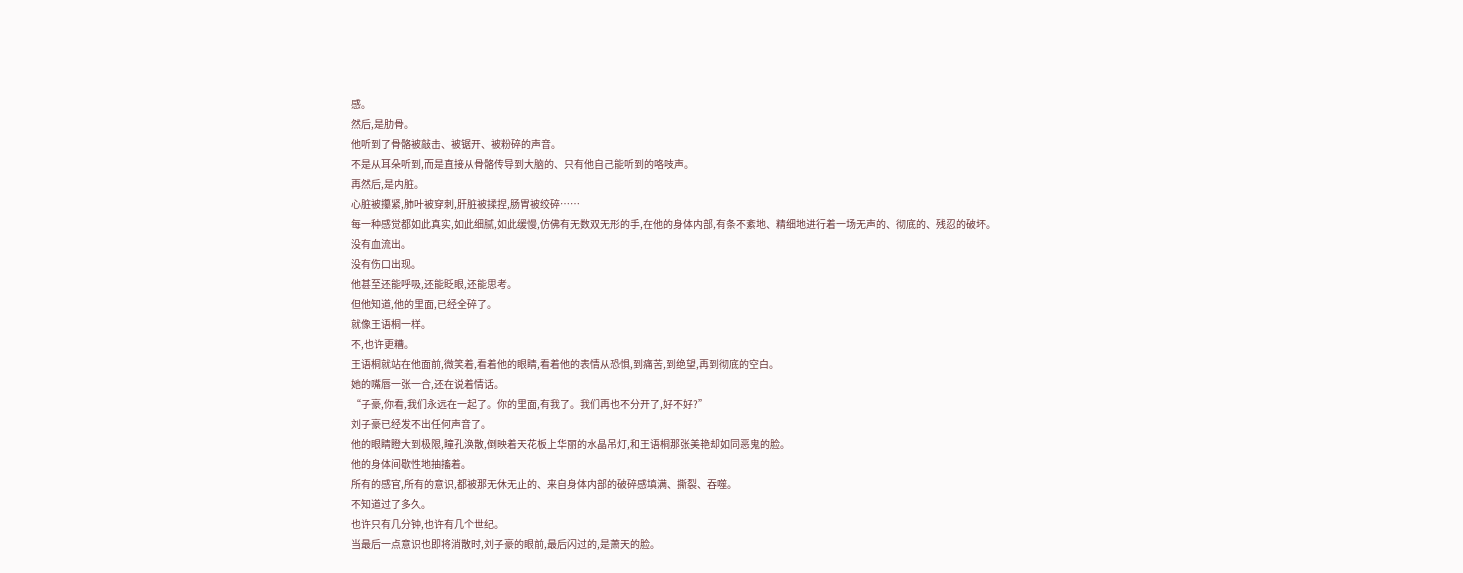感。
然后,是肋骨。
他听到了骨骼被敲击、被锯开、被粉碎的声音。
不是从耳朵听到,而是直接从骨骼传导到大脑的、只有他自己能听到的咯吱声。
再然后,是内脏。
心脏被攥紧,肺叶被穿刺,肝脏被揉捏,肠胃被绞碎……
每一种感觉都如此真实,如此细腻,如此缓慢,仿佛有无数双无形的手,在他的身体内部,有条不紊地、精细地进行着一场无声的、彻底的、残忍的破坏。
没有血流出。
没有伤口出现。
他甚至还能呼吸,还能眨眼,还能思考。
但他知道,他的里面,已经全碎了。
就像王语桐一样。
不,也许更糟。
王语桐就站在他面前,微笑着,看着他的眼睛,看着他的表情从恐惧,到痛苦,到绝望,再到彻底的空白。
她的嘴唇一张一合,还在说着情话。
“子豪,你看,我们永远在一起了。你的里面,有我了。我们再也不分开了,好不好?”
刘子豪已经发不出任何声音了。
他的眼睛瞪大到极限,瞳孔涣散,倒映着天花板上华丽的水晶吊灯,和王语桐那张美艳却如同恶鬼的脸。
他的身体间歇性地抽搐着。
所有的感官,所有的意识,都被那无休无止的、来自身体内部的破碎感填满、撕裂、吞噬。
不知道过了多久。
也许只有几分钟,也许有几个世纪。
当最后一点意识也即将消散时,刘子豪的眼前,最后闪过的,是萧天的脸。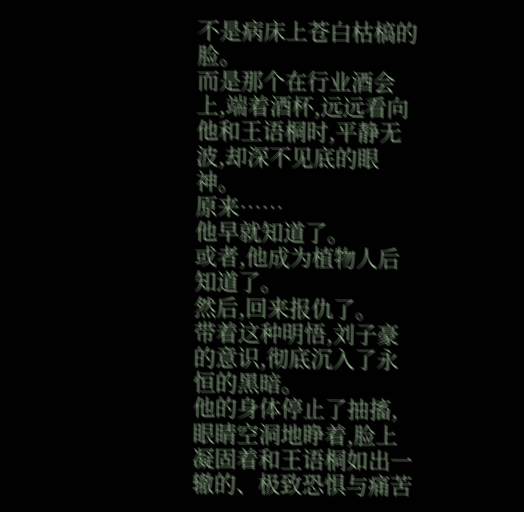不是病床上苍白枯槁的脸。
而是那个在行业酒会上,端着酒杯,远远看向他和王语桐时,平静无波,却深不见底的眼神。
原来……
他早就知道了。
或者,他成为植物人后知道了。
然后,回来报仇了。
带着这种明悟,刘子豪的意识,彻底沉入了永恒的黑暗。
他的身体停止了抽搐,眼睛空洞地睁着,脸上凝固着和王语桐如出一辙的、极致恐惧与痛苦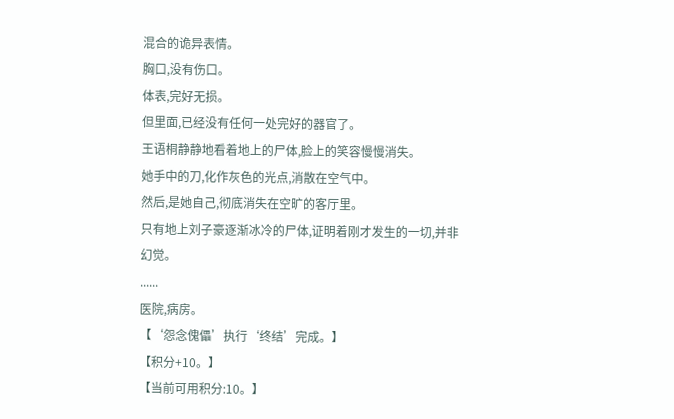混合的诡异表情。
胸口,没有伤口。
体表,完好无损。
但里面,已经没有任何一处完好的器官了。
王语桐静静地看着地上的尸体,脸上的笑容慢慢消失。
她手中的刀,化作灰色的光点,消散在空气中。
然后,是她自己,彻底消失在空旷的客厅里。
只有地上刘子豪逐渐冰冷的尸体,证明着刚才发生的一切,并非幻觉。
......
医院,病房。
【‘怨念傀儡’执行‘终结’完成。】
【积分+10。】
【当前可用积分:10。】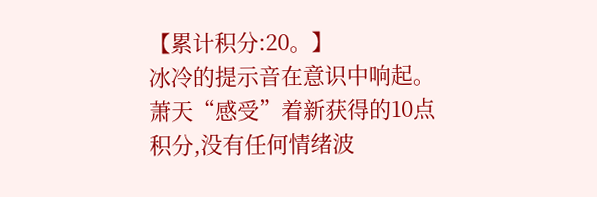【累计积分:20。】
冰冷的提示音在意识中响起。
萧天“感受”着新获得的10点积分,没有任何情绪波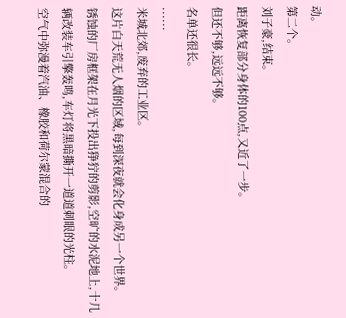动。
第二个。
刘子豪,结束。
距离恢复部分身体的100点,又近了一步。
但还不够,远远不够。
名单还很长。
......
米城北郊,废弃的工业区。
这片白天荒无人烟的区域,每到深夜就会化身成另一个世界。
锈蚀的厂房框架在月光下投出狰狞的剪影,空旷的水泥地上,十几辆改装车引擎轰鸣,车灯将黑暗撕开一道道刺眼的光柱。
空气中弥漫着汽油、橡胶和荷尔蒙混合的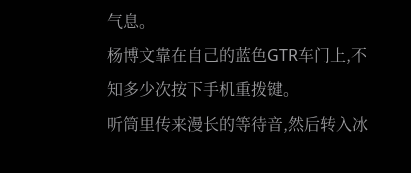气息。
杨博文靠在自己的蓝色GTR车门上,不知多少次按下手机重拨键。
听筒里传来漫长的等待音,然后转入冰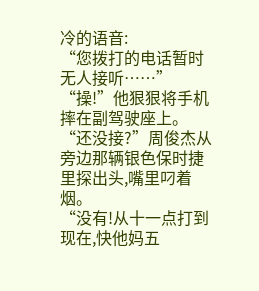冷的语音:
“您拨打的电话暂时无人接听……”
“操!”他狠狠将手机摔在副驾驶座上。
“还没接?”周俊杰从旁边那辆银色保时捷里探出头,嘴里叼着烟。
“没有!从十一点打到现在,快他妈五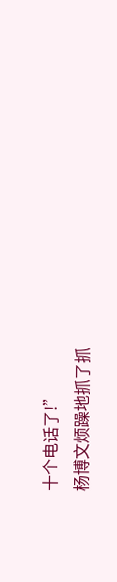十个电话了!”
杨博文烦躁地抓了抓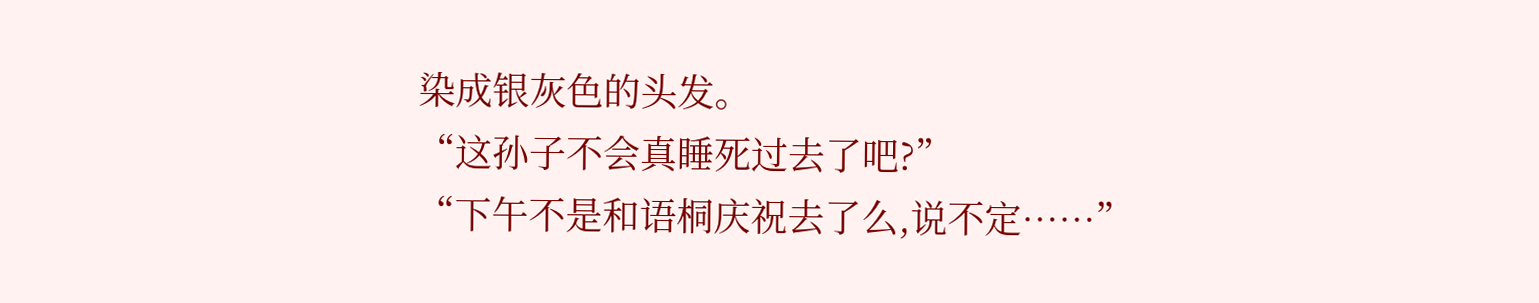染成银灰色的头发。
“这孙子不会真睡死过去了吧?”
“下午不是和语桐庆祝去了么,说不定……”